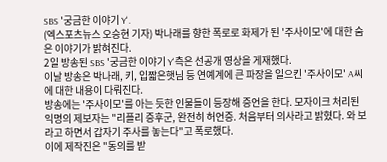SBS '궁금한 이야기 Y'.
(엑스포츠뉴스 오승현 기자) 박나래를 향한 폭로로 화제가 된 '주사이모'에 대한 숨은 이야기가 밝혀진다.
2일 방송된 SBS '궁금한 이야기 Y'측은 선공개 영상을 게재했다.
이날 방송은 박나래, 키, 입짧은햇님 등 연예계에 큰 파장을 일으킨 '주사이모' A씨에 대한 내용이 다뤄진다.
방송에는 '주사이모'를 아는 듯한 인물들이 등장해 증언을 한다. 모자이크 처리된 익명의 제보자는 "리플리 증후군, 완전히 허언증. 처음부터 의사라고 밝혔다. 와 보라고 하면서 갑자기 주사를 놓는다"고 폭로했다.
이에 제작진은 "동의를 받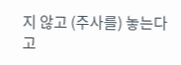지 않고 (주사를) 놓는다고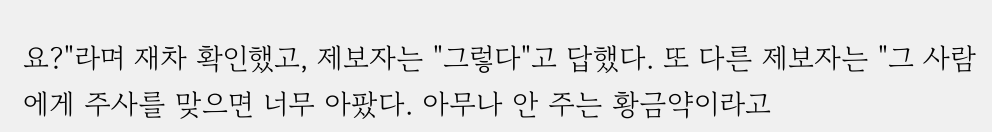요?"라며 재차 확인했고, 제보자는 "그렇다"고 답했다. 또 다른 제보자는 "그 사람에게 주사를 맞으면 너무 아팠다. 아무나 안 주는 황금약이라고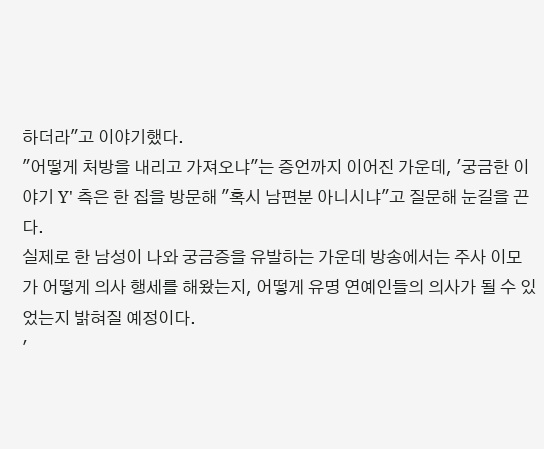하더라"고 이야기했다.
"어떻게 처방을 내리고 가져오냐"는 증언까지 이어진 가운데, '궁금한 이야기 Y' 측은 한 집을 방문해 "혹시 남편분 아니시냐"고 질문해 눈길을 끈다.
실제로 한 남성이 나와 궁금증을 유발하는 가운데 방송에서는 주사 이모가 어떻게 의사 행세를 해왔는지, 어떻게 유명 연예인들의 의사가 될 수 있었는지 밝혀질 예정이다.
'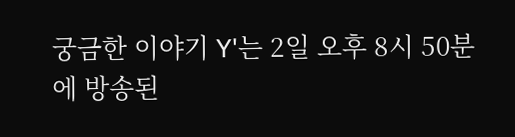궁금한 이야기 Y'는 2일 오후 8시 50분에 방송된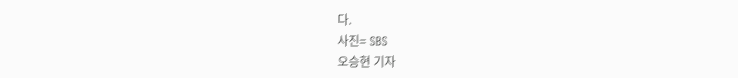다.
사진= SBS
오승현 기자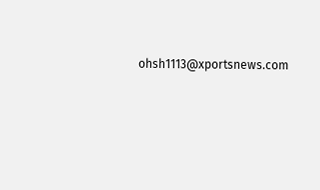ohsh1113@xportsnews.com